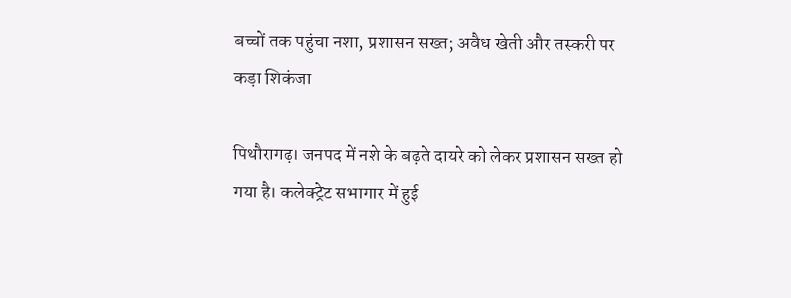बच्चों तक पहुंचा नशा, प्रशासन सख्त; अवैध खेती और तस्करी पर कड़ा शिकंजा

पिथौरागढ़। जनपद में नशे के बढ़ते दायरे को लेकर प्रशासन सख्त हो गया है। कलेक्ट्रेट सभागार में हुई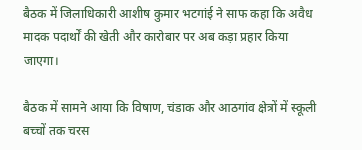बैठक में जिलाधिकारी आशीष कुमार भटगांई ने साफ कहा कि अवैध मादक पदार्थों की खेती और कारोबार पर अब कड़ा प्रहार किया जाएगा।

बैठक में सामने आया कि विषाण, चंडाक और आठगांव क्षेत्रों में स्कूली बच्चों तक चरस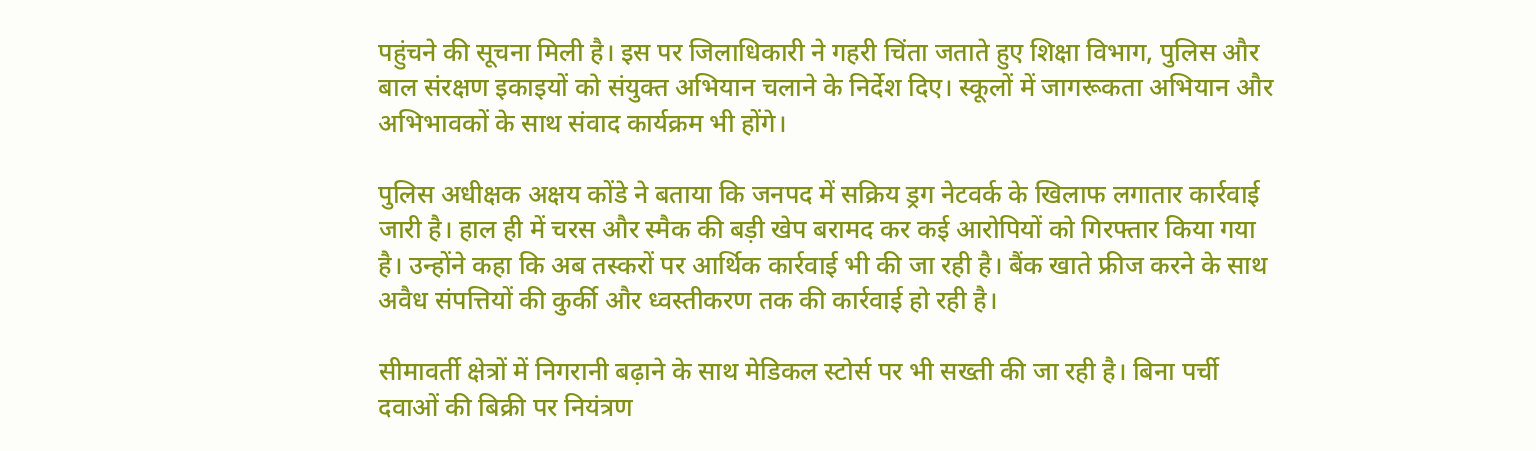पहुंचने की सूचना मिली है। इस पर जिलाधिकारी ने गहरी चिंता जताते हुए शिक्षा विभाग, पुलिस और बाल संरक्षण इकाइयों को संयुक्त अभियान चलाने के निर्देश दिए। स्कूलों में जागरूकता अभियान और अभिभावकों के साथ संवाद कार्यक्रम भी होंगे।

पुलिस अधीक्षक अक्षय कोंडे ने बताया कि जनपद में सक्रिय ड्रग नेटवर्क के खिलाफ लगातार कार्रवाई जारी है। हाल ही में चरस और स्मैक की बड़ी खेप बरामद कर कई आरोपियों को गिरफ्तार किया गया है। उन्होंने कहा कि अब तस्करों पर आर्थिक कार्रवाई भी की जा रही है। बैंक खाते फ्रीज करने के साथ अवैध संपत्तियों की कुर्की और ध्वस्तीकरण तक की कार्रवाई हो रही है।

सीमावर्ती क्षेत्रों में निगरानी बढ़ाने के साथ मेडिकल स्टोर्स पर भी सख्ती की जा रही है। बिना पर्ची दवाओं की बिक्री पर नियंत्रण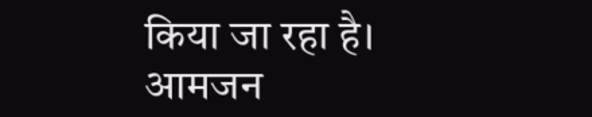किया जा रहा है। आमजन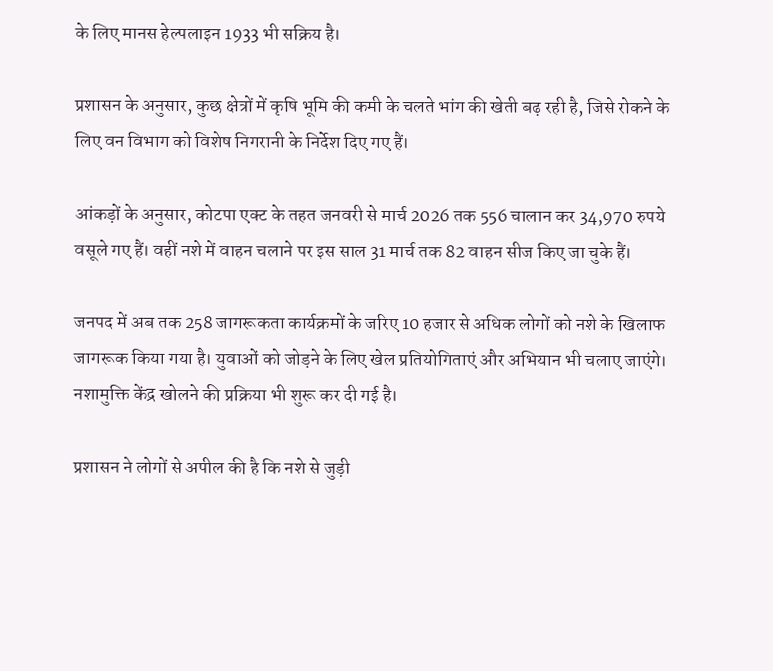के लिए मानस हेल्पलाइन 1933 भी सक्रिय है।

प्रशासन के अनुसार, कुछ क्षेत्रों में कृषि भूमि की कमी के चलते भांग की खेती बढ़ रही है, जिसे रोकने के लिए वन विभाग को विशेष निगरानी के निर्देश दिए गए हैं।

आंकड़ों के अनुसार, कोटपा एक्ट के तहत जनवरी से मार्च 2026 तक 556 चालान कर 34,970 रुपये वसूले गए हैं। वहीं नशे में वाहन चलाने पर इस साल 31 मार्च तक 82 वाहन सीज किए जा चुके हैं।

जनपद में अब तक 258 जागरूकता कार्यक्रमों के जरिए 10 हजार से अधिक लोगों को नशे के खिलाफ जागरूक किया गया है। युवाओं को जोड़ने के लिए खेल प्रतियोगिताएं और अभियान भी चलाए जाएंगे। नशामुक्ति केंद्र खोलने की प्रक्रिया भी शुरू कर दी गई है।

प्रशासन ने लोगों से अपील की है कि नशे से जुड़ी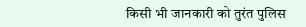किसी भी जानकारी को तुरंत पुलिस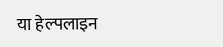या हेल्पलाइन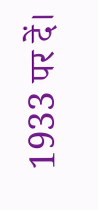1933 पर दें।